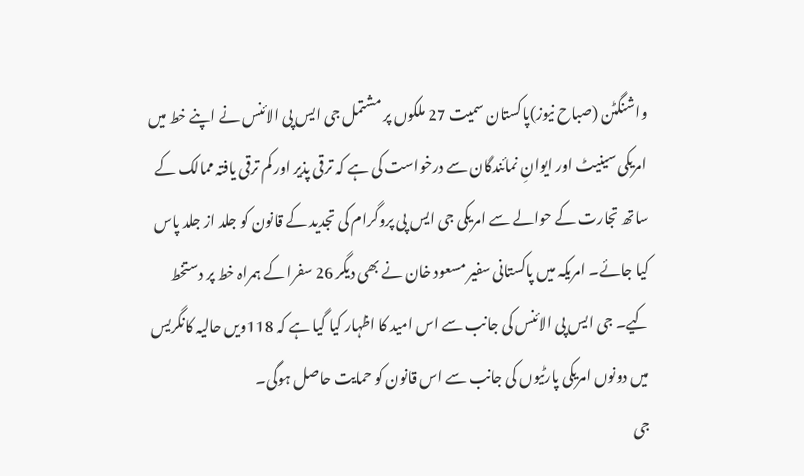واشنگٹن (صباح نیوز)پاکستان سمیت 27 ملکوں پر مشتمل جی ایس پی الائنس نے اپنے خط میں امریکی سینیٹ اور ایوانِ نمائندگان سے درخواست کی ہے کہ ترقی پذیر اور کم ترقی یافتہ ممالک کے ساتھ تجارت کے حوالے سے امریکی جی ایس پی پروگرام کی تجدید کے قانون کو جلد از جلد پاس کیا جائے۔ امریکہ میں پاکستانی سفیر مسعود خان نے بھی دیگر 26 سفرا کے ہمراہ خط پر دستخط کیے۔ جی ایس پی الائنس کی جانب سے اس امید کا اظہار کیا گیا ہے کہ 118ویں حالیہ کانگریس میں دونوں امریکی پارٹیوں کی جانب سے اس قانون کو حمایت حاصل ہوگی۔
جی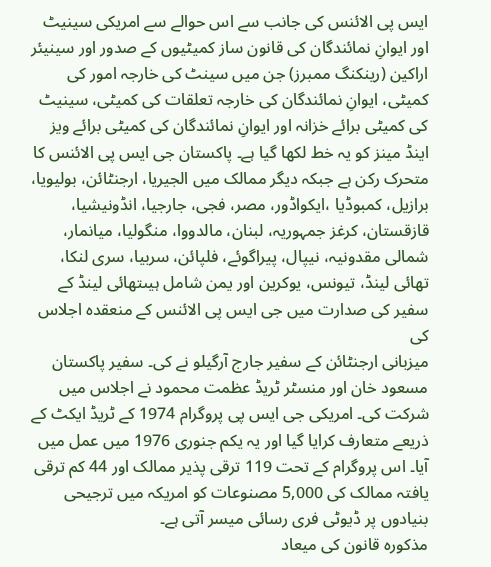ایس پی الائنس کی جانب سے اس حوالے سے امریکی سینیٹ اور ایوانِ نمائندگان کی قانون ساز کمیٹیوں کے صدور اور سینیئر اراکین (رینکنگ ممبرز) جن میں سینٹ کی خارجہ امور کی کمیٹی، ایوانِ نمائندگان کی خارجہ تعلقات کی کمیٹی، سینیٹ کی کمیٹی برائے خزانہ اور ایوانِ نمائندگان کی کمیٹی برائے ویز اینڈ مینز کو یہ خط لکھا گیا ہے۔ پاکستان جی ایس پی الائنس کا متحرک رکن ہے جبکہ دیگر ممالک میں الجیریا، ارجنٹائن، بولیویا، برازیل، کمبوڈیا ،ایکواڈور، مصر، فجی، جارجیا، انڈونیشیا، قازقستان، کرغز جمہوریہ، لبنان، مالدووا، منگولیا، میانمار، شمالی مقدونیہ، نیپال، پیراگوئے، فلپائن، سربیا، سری لنکا، تھائی لینڈ، تیونس، یوکرین اور یمن شامل ہیںتھائی لینڈ کے سفیر کی صدارت میں جی ایس پی الائنس کے منعقدہ اجلاس کی
میزبانی ارجنٹائن کے سفیر جارج آرگیلو نے کی۔ سفیر پاکستان مسعود خان اور منسٹر ٹریڈ عظمت محمود نے اجلاس میں شرکت کی۔ امریکی جی ایس پی پروگرام 1974 کے ٹریڈ ایکٹ کے ذریعے متعارف کرایا گیا اور یہ یکم جنوری 1976 میں عمل میں آیا۔ اس پروگرام کے تحت 119 ترقی پذیر ممالک اور 44 کم ترقی یافتہ ممالک کی 5,000 مصنوعات کو امریکہ میں ترجیحی بنیادوں پر ڈیوٹی فری رسائی میسر آتی ہے۔
مذکورہ قانون کی میعاد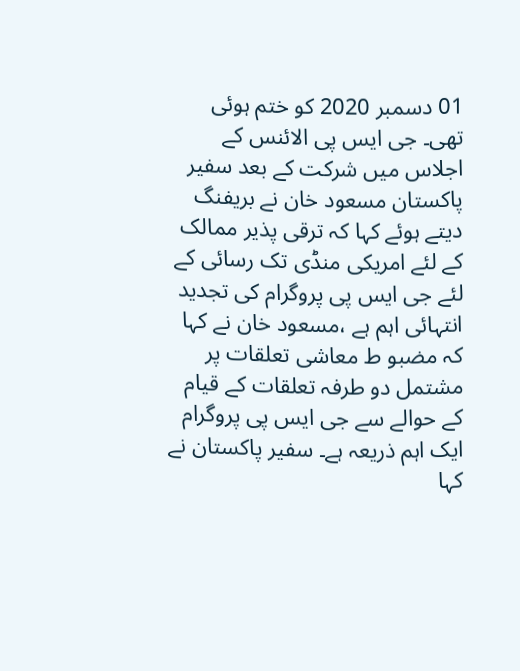01 دسمبر 2020 کو ختم ہوئی تھی۔ جی ایس پی الائنس کے اجلاس میں شرکت کے بعد سفیر پاکستان مسعود خان نے بریفنگ دیتے ہوئے کہا کہ ترقی پذیر ممالک کے لئے امریکی منڈی تک رسائی کے لئے جی ایس پی پروگرام کی تجدید انتہائی اہم ہے ،مسعود خان نے کہا کہ مضبو ط معاشی تعلقات پر مشتمل دو طرفہ تعلقات کے قیام کے حوالے سے جی ایس پی پروگرام ایک اہم ذریعہ ہے۔ سفیر پاکستان نے کہا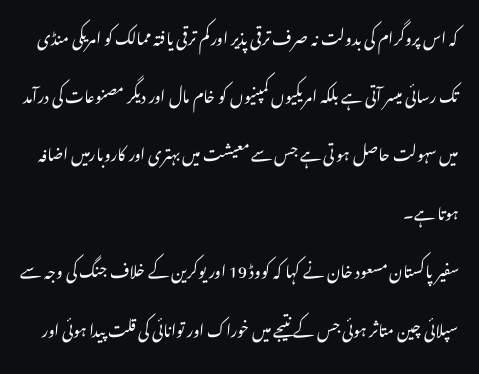کہ اس پروگرام کی بدولت نہ صرف ترقی پذیر اور کم ترقی یافتہ ممالک کو امریکی منڈی تک رسائی میسر آتی ہے بلکہ امریکیوں کمپنیوں کو خام مال اور دیگر مصنوعات کی درآمد میں سہولت حاصل ہو تی ہے جس سے معیشت میں بہتری اور کاروبارمیں اضافہ ہوتا ہے۔
سفیر پاکستان مسعود خان نے کہا کہ کووڈ 19 اور یوکرین کے خلاف جنگ کی وجہ سے سپلائی چین متاثر ہوئی جس کے نتیجے میں خوراک اور توانائی کی قلت پیدا ہوئی اور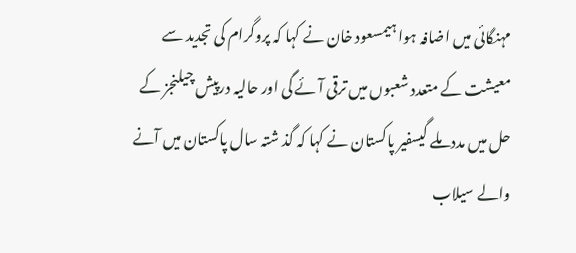مہنگائی میں اضافہ ہوا ہیمسعود خان نے کہا کہ پروگرام کی تجدید سے معیشت کے متعدد شعبوں میں ترقی آئے گی اور حالیہ درپیش چیلنجز کے حل میں مدد ملے گیسفیر پاکستان نے کہا کہ گذ شتہ سال پاکستان میں آنے والے سیلاب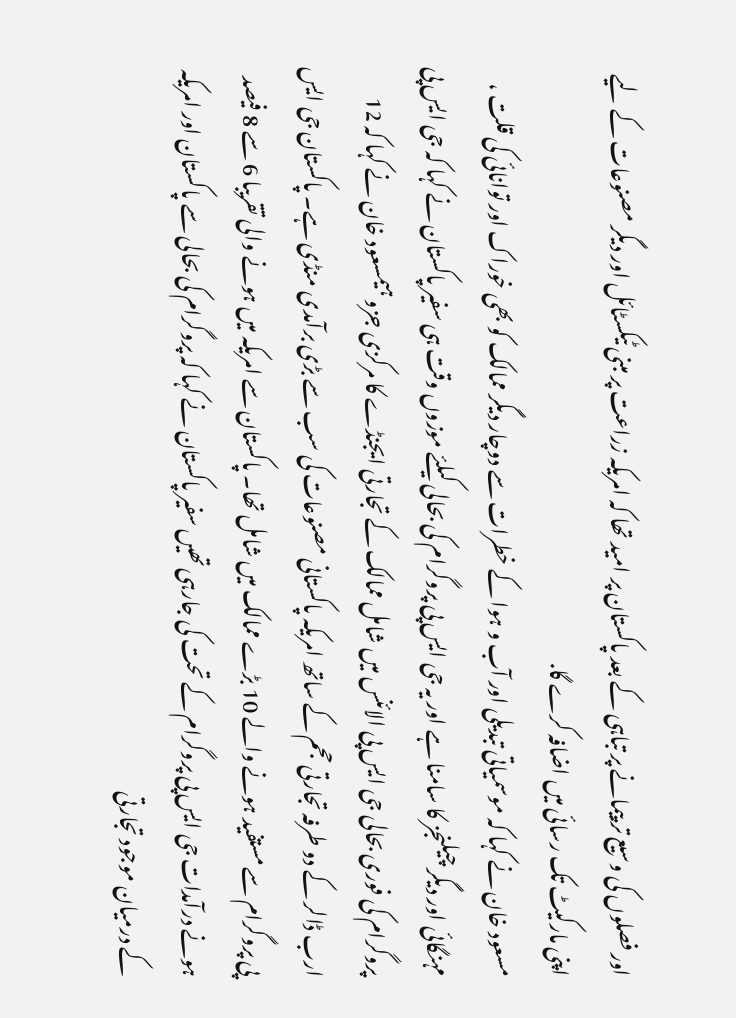اور فصلوں کی وسیع تر پیمانے پر تباہی کے بعد پاکستان پر امید تھا کہ امریکہ زراعت پر مبنی ٹیکسٹائل اور دیگر مصنوعات کے لیے اپنی مارکیٹ تک رسائی میں اضافہ کرے گا.
مسعود خان نے کہا کہ موسمیاتی تبدیلی اور آب و ہوا کے خطرات سے دوچار دیگر ممالک کو بھی خوراک اور توانائی کی قلت ، مہنگائی اور دیگر چیلنجز کا سامنا ہے اور یہ جی ایس پی پروگرام کی بحالی کیلئے موزوں وقت ہی سفیر پاکستان نے کہا کہ جی ایس پی پروگرام کی فوری بحالی جی ایس پی الائنس میں شامل ممالک کے تجارتی ایجنڈے کا مرکزی جزو ہیمسعود خان نے کہا کہ 12 ارب ڈالر کے دو طرفہ تجارتی حجم کے ساتھ امریکہ پاکستانی مصنوعات کی سب سے بڑی برآمدی منڈی ہے۔ پاکستان جی ایس پی پروگرام سے مستفید ہونے والے 10 بڑے ممالک میں شامل تھا۔ پاکستان سے امریکہ میں ہونے والی تقریبا 6 سے 8 فیصد ہونے درآمدات جی ایس پی پروگرام کے تحت کی جارہی تھیں سفیر پاکستان نے کہا کہ پروگرام کی بحالی سے پاکستان اور امریکہ کے درمیان موجود تجارتی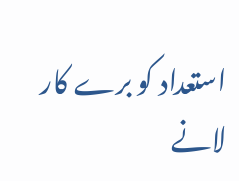استعداد کو برے کار لانے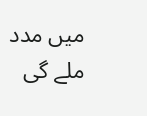میں مدد ملے گی